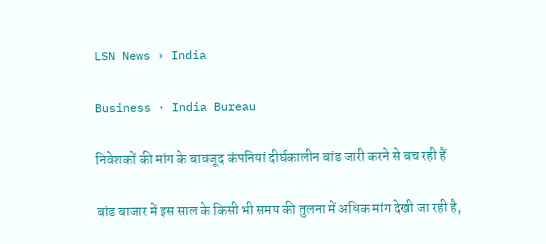LSN News › India

Business · India Bureau

निवेशकों की मांग के बावजूद कंपनियां दीर्घकालीन बांड जारी करने से बच रही हैं

बांड बाजार में इस साल के किसी भी समय की तुलना में अधिक मांग देखी जा रही है,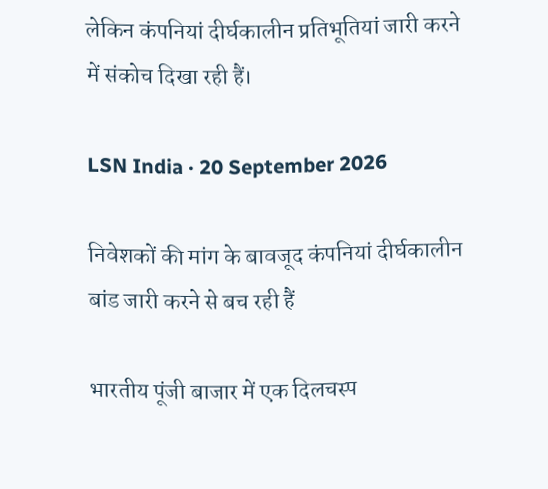लेकिन कंपनियां दीर्घकालीन प्रतिभूतियां जारी करने में संकोच दिखा रही हैं।

LSN India · 20 September 2026

निवेशकों की मांग के बावजूद कंपनियां दीर्घकालीन बांड जारी करने से बच रही हैं

भारतीय पूंजी बाजार में एक दिलचस्प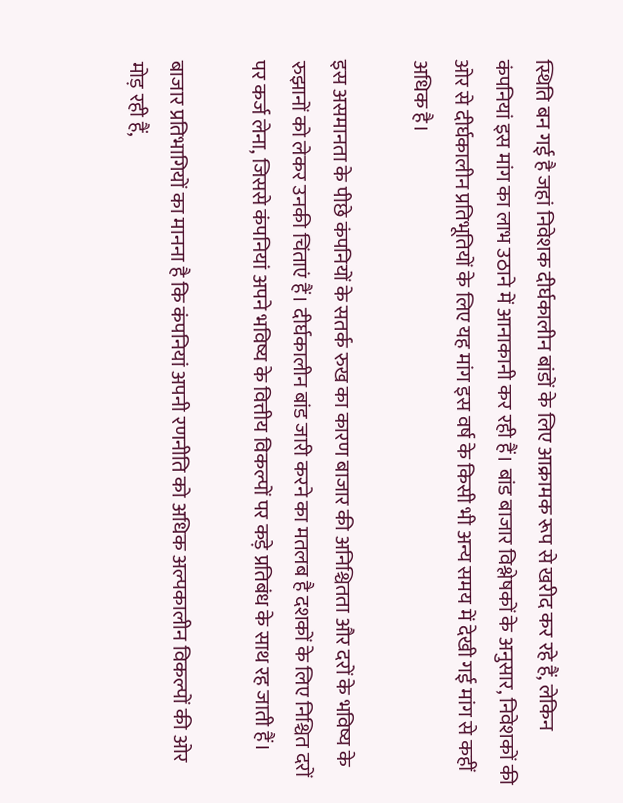स्थिति बन गई है जहां निवेशक दीर्घकालीन बांडों के लिए आक्रामक रूप से खरीद कर रहे हैं, लेकिन कंपनियां इस मांग का लाभ उठाने में आनाकानी कर रही हैं। बांड बाजार विश्लेषकों के अनुसार, निवेशकों की ओर से दीर्घकालीन प्रतिभूतियों के लिए यह मांग इस वर्ष के किसी भी अन्य समय में देखी गई मांग से कहीं अधिक है।

इस असमानता के पीछे कंपनियों के सतर्क रुख का कारण बाजार की अनिश्चितता और दरों के भविष्य के रुझानों को लेकर उनकी चिंताएं हैं। दीर्घकालीन बांड जारी करने का मतलब है दशकों के लिए निश्चित दरों पर कर्ज लेना, जिससे कंपनियां अपने भविष्य के वित्तीय विकल्पों पर कड़े प्रतिबंध के साथ रह जाती हैं।

बाजार प्रतिभागियों का मानना है कि कंपनियां अपनी रणनीति को अधिक अल्पकालीन विकल्पों की ओर मोड़ रही हैं,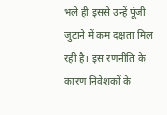भले ही इससे उन्हें पूंजी जुटाने में कम दक्षता मिल रही है। इस रणनीति के कारण निवेशकों के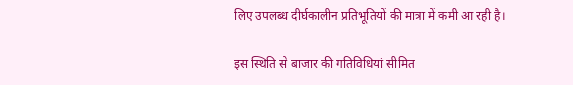लिए उपलब्ध दीर्घकालीन प्रतिभूतियों की मात्रा में कमी आ रही है।

इस स्थिति से बाजार की गतिविधियां सीमित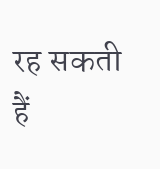रह सकती हैं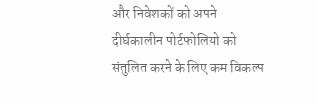और निवेशकों को अपने दीर्घकालीन पोर्टफोलियो को संतुलित करने के लिए कम विकल्प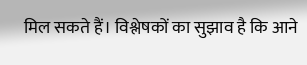मिल सकते हैं। विश्लेषकों का सुझाव है कि आने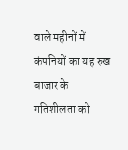वाले महीनों में कंपनियों का यह रुख बाजार के गतिशीलता को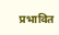प्रभावित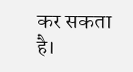कर सकता है।